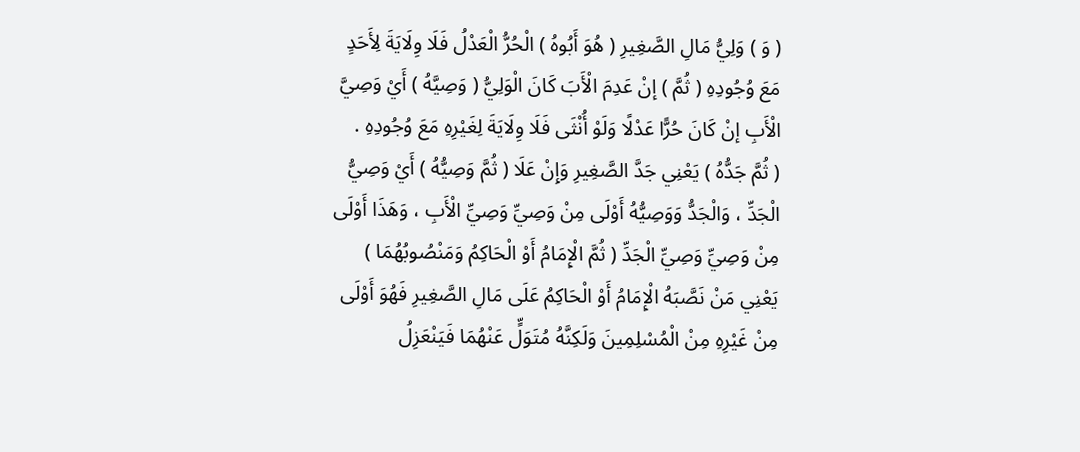( وَ ) وَلِيُّ مَالِ الصَّغِيرِ ( هُوَ أَبُوهُ ) الْحُرُّ الْعَدْلُ فَلَا وِلَايَةَ لِأَحَدٍ مَعَ وُجُودِهِ ( ثُمَّ ) إنْ عَدِمَ الْأَبَ كَانَ الْوَلِيُّ ( وَصِيَّهُ ) أَيْ وَصِيَّ الْأَبِ إنْ كَانَ حُرًّا عَدْلًا وَلَوْ أُنْثَى فَلَا وِلَايَةَ لِغَيْرِهِ مَعَ وُجُودِهِ .
( ثُمَّ جَدُّهُ ) يَعْنِي جَدَّ الصَّغِيرِ وَإِنْ عَلَا ( ثُمَّ وَصِيُّهُ ) أَيْ وَصِيُّ الْجَدِّ ، وَالْجَدُّ وَوَصِيُّهُ أَوْلَى مِنْ وَصِيِّ وَصِيِّ الْأَبِ ، وَهَذَا أَوْلَى مِنْ وَصِيِّ وَصِيِّ الْجَدِّ ( ثُمَّ الْإِمَامُ أَوْ الْحَاكِمُ وَمَنْصُوبُهُمَا ) يَعْنِي مَنْ نَصَّبَهُ الْإِمَامُ أَوْ الْحَاكِمُ عَلَى مَالِ الصَّغِيرِ فَهُوَ أَوْلَى مِنْ غَيْرِهِ مِنْ الْمُسْلِمِينَ وَلَكِنَّهُ مُتَوَلٍّ عَنْهُمَا فَيَنْعَزِلُ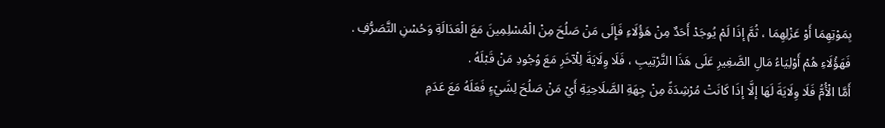بِمَوْتِهِمَا أَوْ عَزْلِهِمَا ، ثُمَّ إذَا لَمْ يُوجَدْ أَحَدٌ مِنْ هَؤُلَاءِ فَإِلَى مَنْ صَلُحَ مِنْ الْمُسْلِمِينَ مَعَ الْعَدَالَةِ وَحُسْنِ التَّصَرُّفِ .
فَهَؤُلَاءِ هُمْ أَوْلِيَاءُ مَالِ الصَّغِيرِ عَلَى هَذَا التَّرْتِيبِ ، فَلَا وِلَايَةَ لِلْآخَرِ مَعَ وُجُودِ مَنْ قَبْلَهُ .
أَمَّا الْأُمُّ فَلَا وِلَايَةَ لَهَا إلَّا إذَا كَانَتْ مُرْشِدَةً مِنْ جِهَةِ الصَّلَاحِيَةِ أَيْ مَنْ صَلُحَ لِشَيْءٍ فَعَلَهُ مَعَ عَدَمِ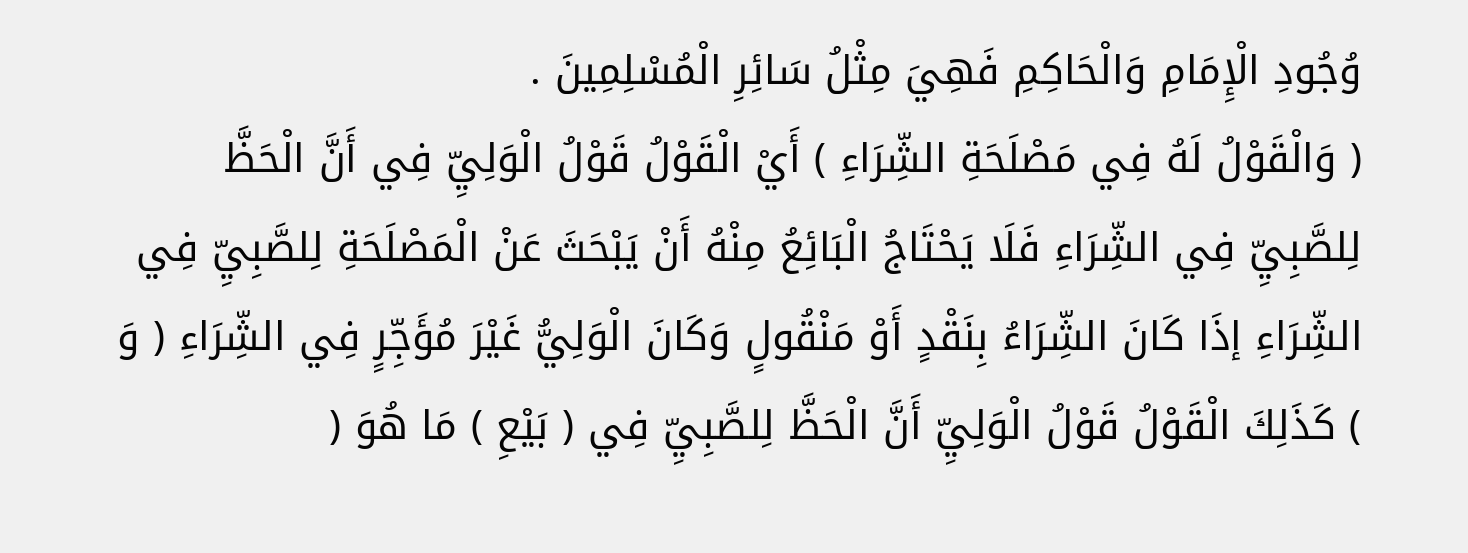وُجُودِ الْإِمَامِ وَالْحَاكِمِ فَهِيَ مِثْلُ سَائِرِ الْمُسْلِمِينَ .
( وَالْقَوْلُ لَهُ فِي مَصْلَحَةِ الشِّرَاءِ ) أَيْ الْقَوْلُ قَوْلُ الْوَلِيِّ فِي أَنَّ الْحَظَّ لِلصَّبِيِّ فِي الشِّرَاءِ فَلَا يَحْتَاجُ الْبَائِعُ مِنْهُ أَنْ يَبْحَثَ عَنْ الْمَصْلَحَةِ لِلصَّبِيِّ فِي الشِّرَاءِ إذَا كَانَ الشِّرَاءُ بِنَقْدٍ أَوْ مَنْقُولٍ وَكَانَ الْوَلِيُّ غَيْرَ مُؤَجِّرٍ فِي الشِّرَاءِ ( وَ ) كَذَلِكَ الْقَوْلُ قَوْلُ الْوَلِيِّ أَنَّ الْحَظَّ لِلصَّبِيِّ فِي ( بَيْعِ ) مَا هُوَ (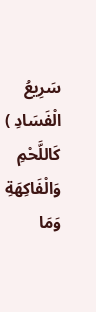سَرِيعُ الْفَسَادِ ) كَاللَّحْمِ وَالْفَاكِهَةِ وَمَا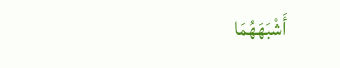أَشْبَهَهُمَا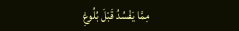مِمَّا يَفْسُدُ قَبْلَ بُلُوغِ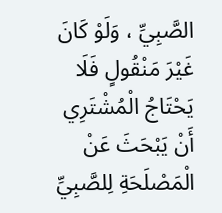الصَّبِيِّ ، وَلَوْ كَانَ غَيْرَ مَنْقُولٍ فَلَا يَحْتَاجُ الْمُشْتَرِي أَنْ يَبْحَثَ عَنْ الْمَصْلَحَةِ لِلصَّبِيِّ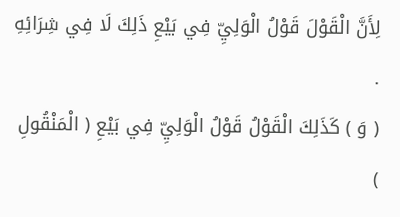لِأَنَّ الْقَوْلَ قَوْلُ الْوَلِيِّ فِي بَيْعِ ذَلِكَ لَا فِي شِرَائِهِ .
( وَ ) كَذَلِكَ الْقَوْلُ قَوْلُ الْوَلِيِّ فِي بَيْعِ ( الْمَنْقُولِ )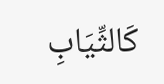كَالثِّيَابِ